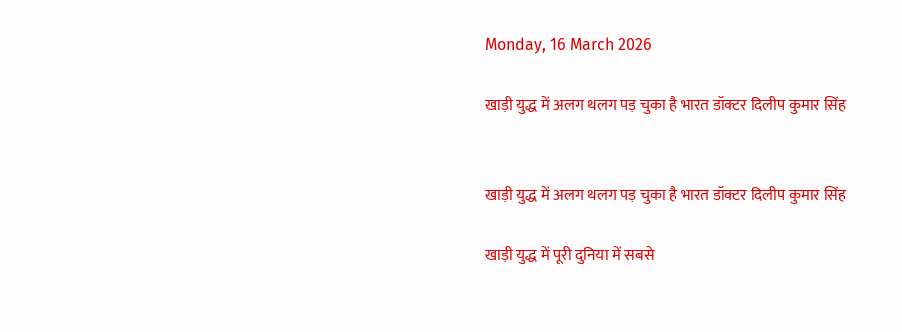Monday, 16 March 2026

खाड़ी युद्ध में अलग थलग पड़ चुका है भारत डॉक्टर दिलीप कुमार सिंह


खाड़ी युद्ध में अलग थलग पड़ चुका है भारत डॉक्टर दिलीप कुमार सिंह

खाड़ी युद्ध में पूरी दुनिया में सबसे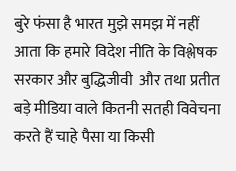बुरे फंसा है भारत मुझे समझ में नहीं आता कि हमारे विदेश नीति के विश्लेषक सरकार और बुद्धिजीवी ‌ और तथा प्रतीत बड़े मीडिया वाले कितनी सतही विवेचना करते हैं चाहे पैसा या किसी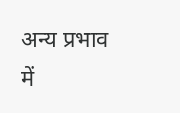अन्य प्रभाव में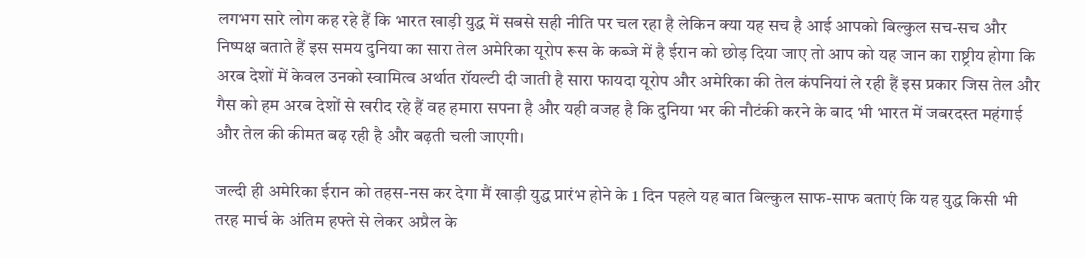लगभग सारे लोग कह रहे हैं कि भारत खाड़ी युद्ध में सबसे सही नीति पर चल रहा है लेकिन क्या यह सच है आई आपको बिल्कुल सच-सच और निष्पक्ष बताते हैं इस समय दुनिया का सारा तेल अमेरिका यूरोप रूस के कब्जे में है ईरान को छोड़ दिया जाए तो आप को यह जान का राष्ट्रीय होगा कि अरब देशों में केवल उनको स्वामित्व अर्थात रॉयल्टी दी जाती है सारा फायदा यूरोप और अमेरिका की तेल कंपनियां ले रही हैं इस प्रकार जिस तेल और गैस को हम अरब देशों से खरीद रहे हैं वह हमारा सपना है और यही वजह है कि दुनिया भर की नौटंकी करने के बाद भी भारत में जबरदस्त महंगाई और तेल की कीमत बढ़ रही है और बढ़ती चली जाएगी।

जल्दी ही अमेरिका ईरान को तहस-नस कर देगा मैं खाड़ी युद्ध प्रारंभ होने के 1 दिन पहले यह बात बिल्कुल साफ-साफ बताएं कि यह युद्ध किसी भी तरह मार्च के अंतिम हफ्ते से लेकर अप्रैल के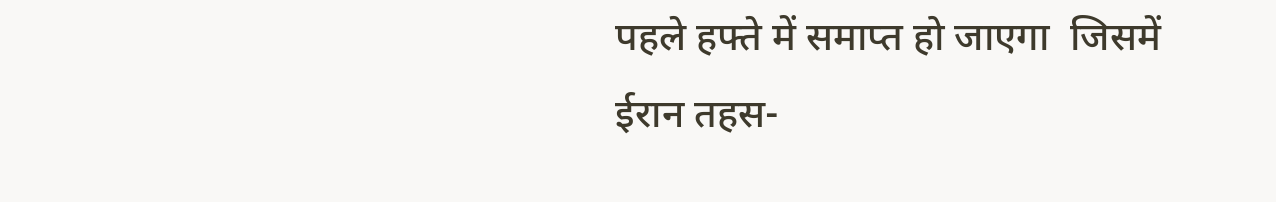पहले हफ्ते में समाप्त हो जाएगा ‌‌ जिसमें ईरान तहस-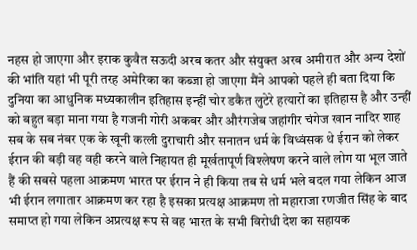नहस हो जाएगा और इराक कुवैत सऊदी अरब कतर और संयुक्त अरब अमीरात और अन्य देशों की भांति यहां भी पूरी तरह अमेरिका का कब्जा हो जाएगा मैंने आपको पहले ही बता दिया कि दुनिया का आधुनिक मध्यकालीन इतिहास इन्हीं चोर डकैत लुटेरे हत्यारों का इतिहास है और उन्हीं को बहुत बड़ा माना गया है गजनी गोरी अकबर और औरंगजेब जहांगीर चंगेज खान नादिर शाह सब के सब नंबर एक के खूनी कत्ली दुराचारी और सनातन धर्म के विध्वंसक थे ईरान को लेकर ईरान की बड़ी वह वही करने वाले निहायत ही मूर्खतापूर्ण विश्लेषण करने वाले लोग या भूल जाते हैं की सबसे पहला आक्रमण भारत पर ईरान ने ही किया तब से धर्म भले बदल गया लेकिन आज भी ईरान लगातार आक्रमण कर रहा है इसका प्रत्यक्ष आक्रमण तो महाराजा रणजीत सिंह के बाद समाप्त हो गया लेकिन अप्रत्यक्ष रूप से वह भारत के सभी विरोधी देश का सहायक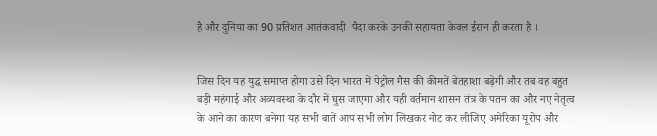है और दुनिया का 90 प्रतिशत आतंकवादी ‌ पैदा करके उनकी सहायता केवल ईरान ही करता है ।


जिस दिन यह युद्ध समाप्त होगा उसे दिन भारत में पेट्रोल गैस की कीमतें बेतहाशा बढ़ेगी और तब वह बहुत बड़ी महंगाई और अव्यवस्था के दौर में घुस जाएगा और यही वर्तमान शासन तंत्र के पतन का और नए नेतृत्व के आने का कारण बनेगा यह सभी बातें आप सभी लोग लिखकर नोट कर लीजिए अमेरिका यूरोप और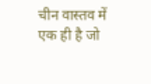चीन वास्तव में एक ही है जो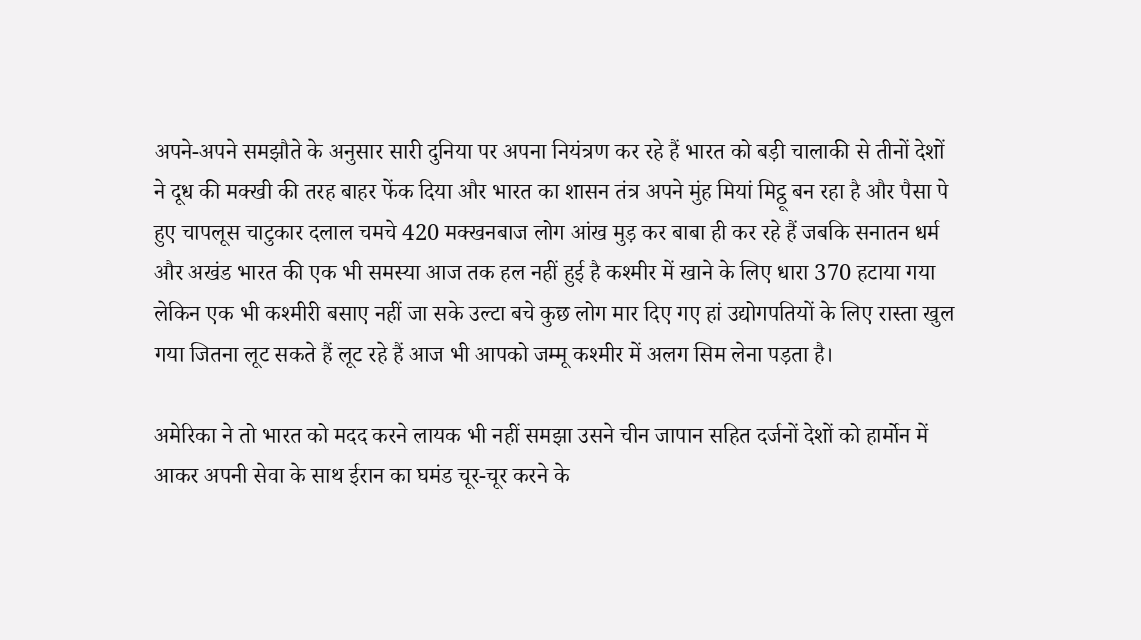अपने-अपने समझौते के अनुसार सारी दुनिया पर अपना नियंत्रण कर रहे हैं भारत को बड़ी चालाकी से तीनों देशों ने दूध की मक्खी की तरह बाहर फेंक दिया और भारत का शासन तंत्र अपने मुंह मियां मिट्ठू बन रहा है और पैसा पे हुए चापलूस चाटुकार दलाल चमचे 420 मक्खनबाज लोग आंख मुड़ कर बाबा ही कर रहे हैं जबकि सनातन धर्म और अखंड भारत की एक भी समस्या आज तक हल नहीं हुई है कश्मीर में खाने के लिए धारा 370 हटाया गया लेकिन एक भी कश्मीरी बसाए नहीं जा सके उल्टा बचे कुछ लोग मार दिए गए हां उद्योगपतियों के लिए रास्ता खुल गया जितना लूट सकते हैं लूट रहे हैं आज भी आपको जम्मू कश्मीर में अलग सिम लेना पड़ता है।

अमेरिका ने तो भारत को मदद करने लायक भी नहीं समझा उसने चीन जापान सहित दर्जनों देशों को हार्मोन में आकर अपनी सेवा के साथ ईरान का घमंड चूर-चूर करने के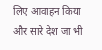लिए आवाहन किया और सारे देश जा भी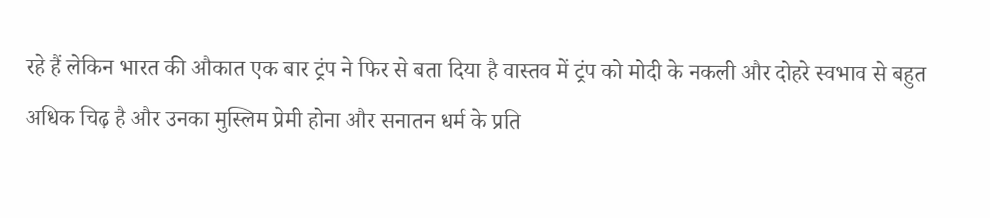रहे हैं लेकिन भारत की औकात एक बार ट्रंप ने फिर से बता दिया है वास्तव में ट्रंप को मोदी के नकली और दोहरे स्वभाव से बहुत अधिक चिढ़ है और उनका मुस्लिम प्रेमी होना और सनातन धर्म के प्रति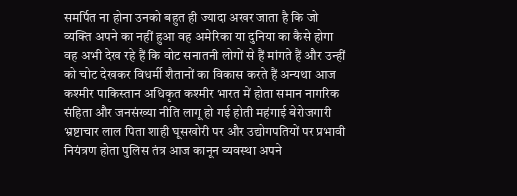समर्पित ना होना उनको बहुत ही ज्यादा अखर जाता है कि जो व्यक्ति अपने का नहीं हुआ वह अमेरिका या दुनिया का कैसे होगा ‌ वह अभी देख रहे हैं कि वोट सनातनी लोगों से हैं मांगते हैं और उन्हीं को चोट देखकर विधर्मी शैतानों का विकास करते हैं अन्यथा आज कश्मीर पाकिस्तान अधिकृत कश्मीर भारत में होता समान नागरिक संहिता और जनसंख्या नीति लागू हो गई होती महंगाई बेरोजगारी भ्रष्टाचार लाल पिता शाही घूसखोरी पर और उद्योगपतियों पर प्रभावी नियंत्रण होता पुलिस तंत्र आज कानून व्यवस्था अपने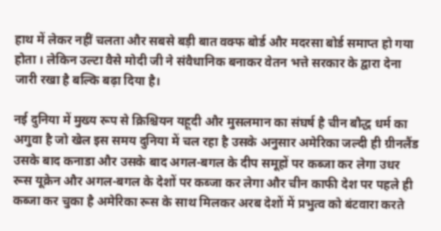हाथ में लेकर नहीं चलता और सबसे बड़ी बात वक्फ बोर्ड और मदरसा बोर्ड समाप्त हो गया होता । लेकिन उल्टा वैसे मोदी जी ने संवैधानिक बनाकर वेतन भत्ते सरकार के द्वारा देना जारी रखा है बल्कि बढ़ा दिया है।

नई दुनिया में मुख्य रूप से क्रिश्चियन यहूदी और मुसलमान का संघर्ष है चीन बौद्ध धर्म का अगुवा है जो खेल इस समय दुनिया में चल रहा है उसके अनुसार अमेरिका जल्दी ही ग्रीनलैंड उसके बाद कनाडा और उसके बाद अगल-बगल के दीप समूहों पर कब्जा कर लेगा उधर रूस यूक्रेन और अगल-बगल के देशों पर कब्जा कर लेगा और चीन काफी देश पर पहले ही कब्जा कर चुका है अमेरिका रूस के साथ मिलकर अरब देशों में प्रभुत्व को बंटवारा करते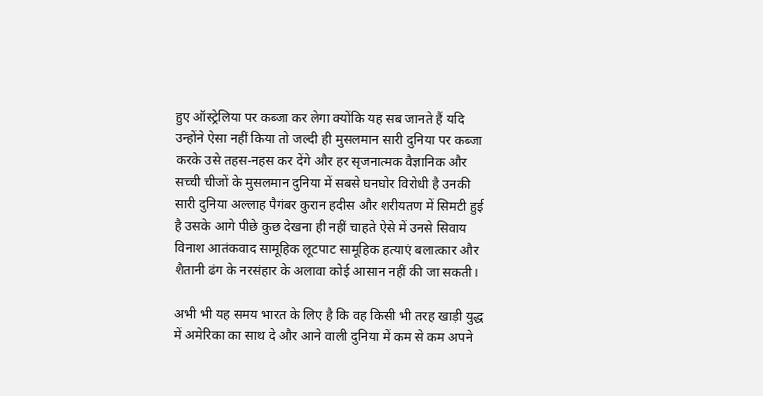हुए ऑस्ट्रेलिया पर कब्जा कर लेगा क्योंकि यह सब जानते हैं यदि उन्होंने ऐसा नहीं किया तो जल्दी ही मुसलमान सारी दुनिया पर कब्जा करके उसे तहस-नहस कर देंगे और हर सृजनात्मक वैज्ञानिक और सच्ची चीजों के मुसलमान दुनिया में सबसे घनघोर विरोधी है उनकी सारी दुनिया अल्लाह पैगंबर कुरान हदीस और शरीयतण में सिमटी हुई है उसके आगे पीछे कुछ देखना ही नहीं चाहते ऐसे में उनसे सिवाय विनाश आतंकवाद सामूहिक लूटपाट सामूहिक हत्याएं बलात्कार और शैतानी ढंग के नरसंहार के अलावा कोई आसान नहीं की जा सकती।

अभी भी यह समय भारत के लिए है कि वह किसी भी तरह खाड़ी युद्ध में अमेरिका का साथ दे और आने वाली दुनिया में कम से कम अपने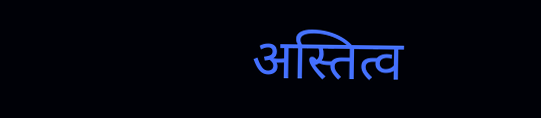अस्तित्व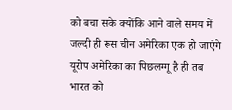को बचा सके क्योंकि आने वाले समय में जल्दी ही रूस चीन अमेरिका एक हो जाएंगे यूरोप अमेरिका का पिछलग्गू है ही तब भारत को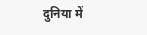दुनिया में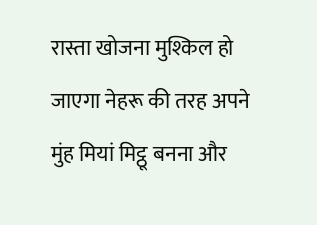रास्ता खोजना मुश्किल हो जाएगा नेहरू की तरह अपने मुंह मियां मिट्ठू बनना और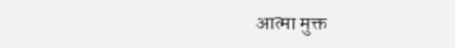आत्मा मुक्त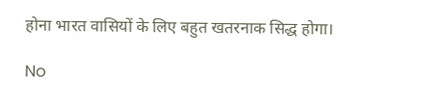होना भारत वासियों के लिए बहुत खतरनाक सिद्ध होगा।

No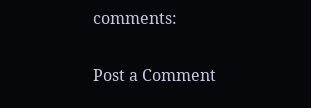comments:

Post a Comment